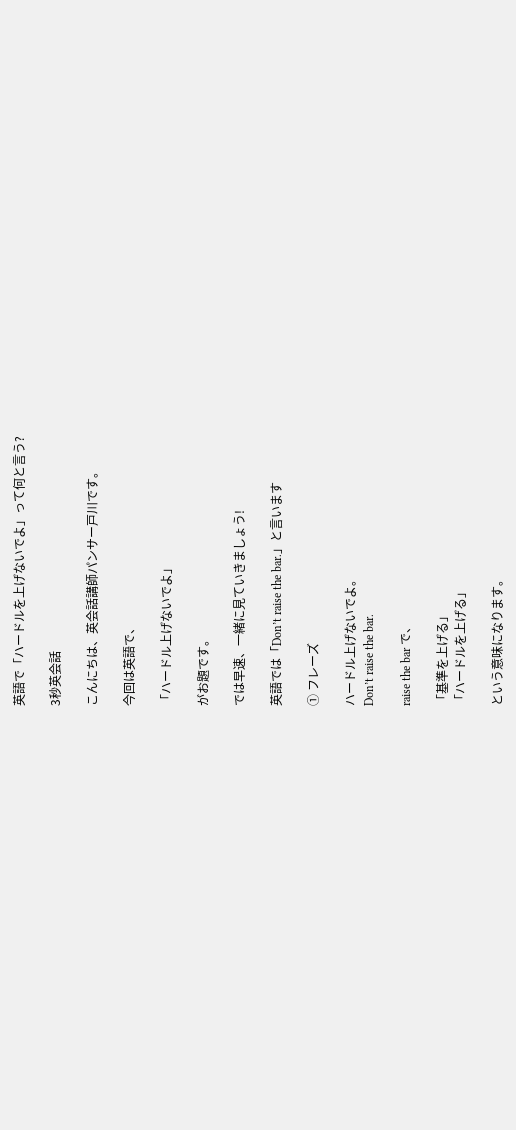英語で「ハードルを上げないでよ」って何と言う?

3秒英会話

こんにちは、英会話講師パンサー戸川です。

今回は英語で、

「ハードル上げないでよ」

がお題です。

では早速、一緒に見ていきましょう!

英語では「Don’t raise the bar.」と言います

① フレーズ

ハードル上げないでよ。
Don’t raise the bar.

raise the bar で、

「基準を上げる」
「ハードルを上げる」

という意味になります。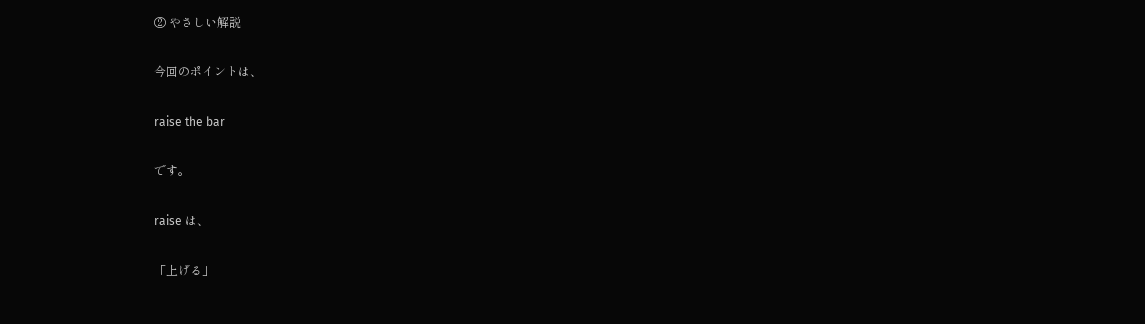② やさしい解説

今回のポイントは、

raise the bar

です。

raise は、

「上げる」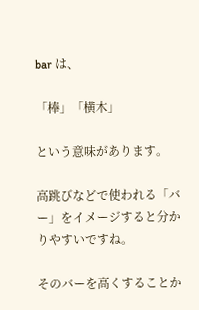bar は、

「棒」「横木」

という意味があります。

高跳びなどで使われる「バー」をイメージすると分かりやすいですね。

そのバーを高くすることか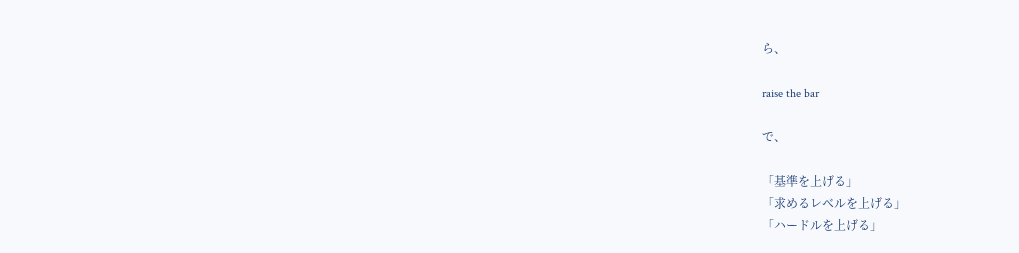ら、

raise the bar

で、

「基準を上げる」
「求めるレベルを上げる」
「ハードルを上げる」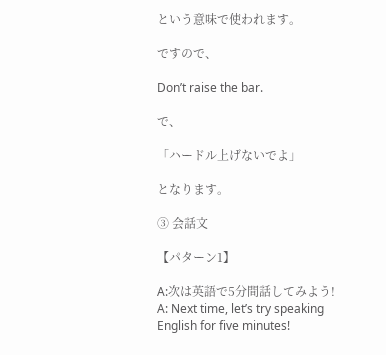という意味で使われます。

ですので、

Don’t raise the bar.

で、

「ハードル上げないでよ」

となります。

③ 会話文

【パターン1】

A:次は英語で5分間話してみよう!
A: Next time, let’s try speaking English for five minutes!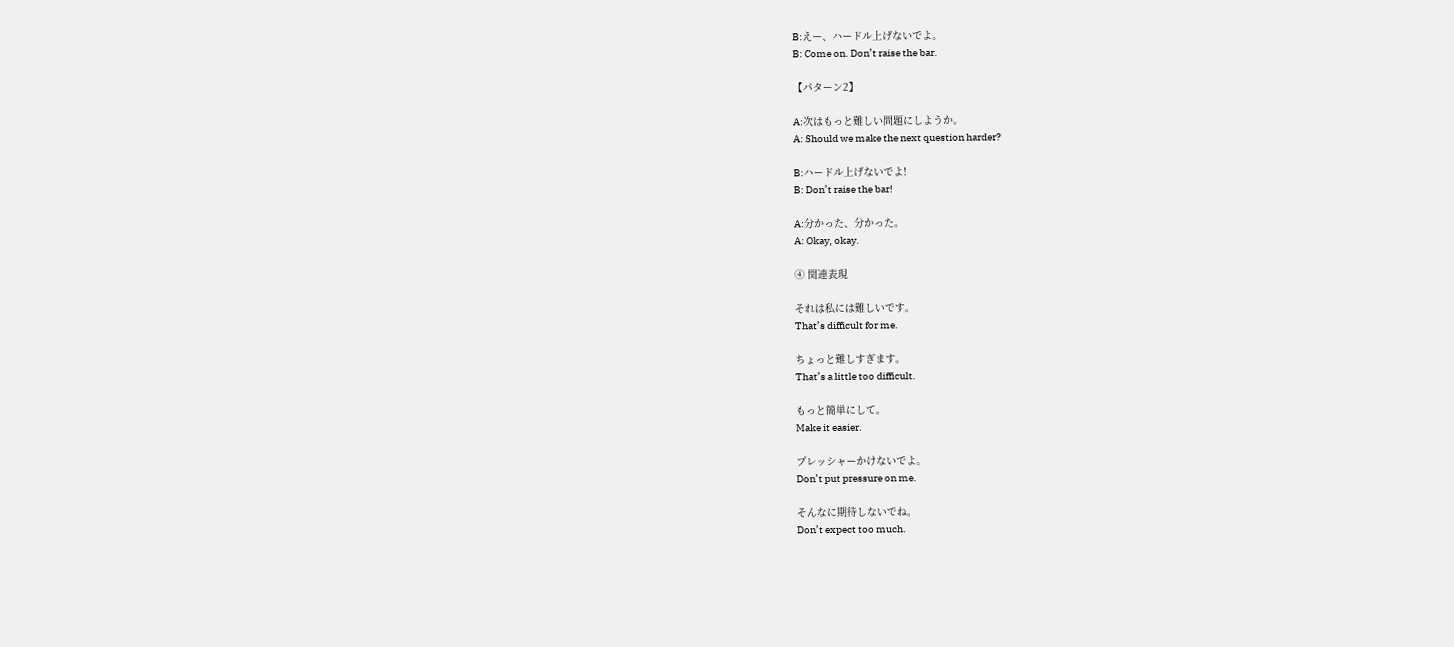B:えー、ハードル上げないでよ。
B: Come on. Don’t raise the bar.

【パターン2】

A:次はもっと難しい問題にしようか。
A: Should we make the next question harder?

B:ハードル上げないでよ!
B: Don’t raise the bar!

A:分かった、分かった。
A: Okay, okay.

④ 関連表現

それは私には難しいです。
That’s difficult for me.

ちょっと難しすぎます。
That’s a little too difficult.

もっと簡単にして。
Make it easier.

プレッシャーかけないでよ。
Don’t put pressure on me.

そんなに期待しないでね。
Don’t expect too much.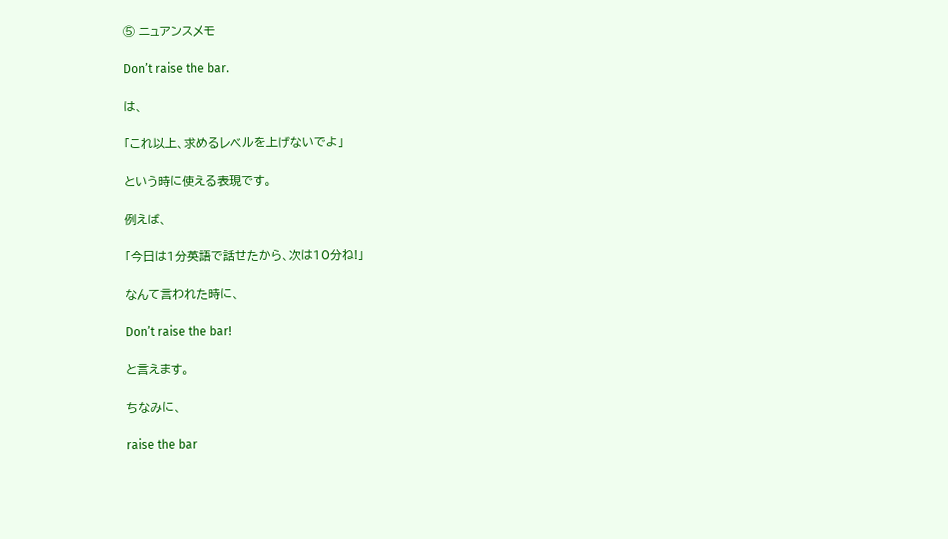⑤ ニュアンスメモ

Don’t raise the bar.

は、

「これ以上、求めるレベルを上げないでよ」

という時に使える表現です。

例えば、

「今日は1分英語で話せたから、次は10分ね!」

なんて言われた時に、

Don’t raise the bar!

と言えます。

ちなみに、

raise the bar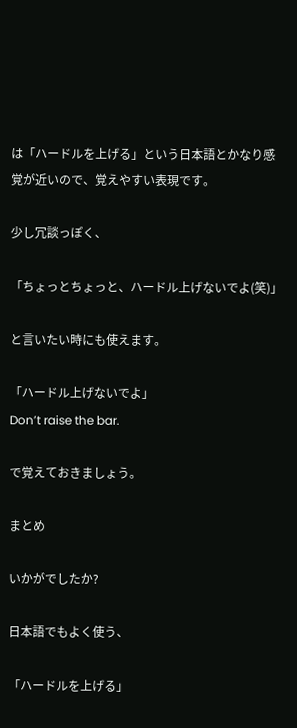は「ハードルを上げる」という日本語とかなり感覚が近いので、覚えやすい表現です。

少し冗談っぽく、

「ちょっとちょっと、ハードル上げないでよ(笑)」

と言いたい時にも使えます。

「ハードル上げないでよ」
Don’t raise the bar.

で覚えておきましょう。

まとめ

いかがでしたか?

日本語でもよく使う、

「ハードルを上げる」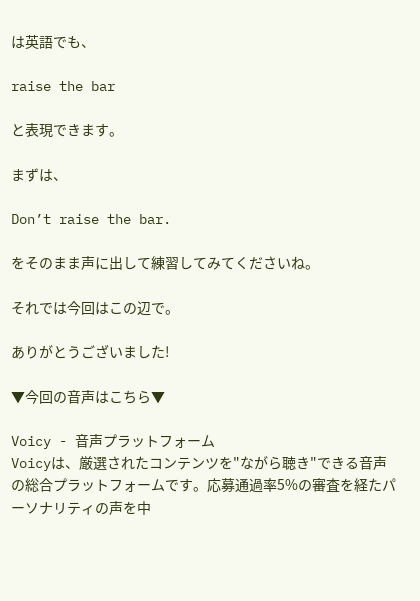は英語でも、

raise the bar

と表現できます。

まずは、

Don’t raise the bar.

をそのまま声に出して練習してみてくださいね。

それでは今回はこの辺で。

ありがとうございました!

▼今回の音声はこちら▼

Voicy - 音声プラットフォーム
Voicyは、厳選されたコンテンツを"ながら聴き"できる音声の総合プラットフォームです。応募通過率5%の審査を経たパーソナリティの声を中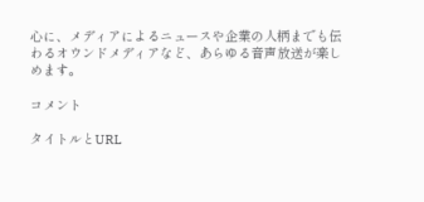心に、メディアによるニュースや企業の人柄までも伝わるオウンドメディアなど、あらゆる音声放送が楽しめます。

コメント

タイトルとURL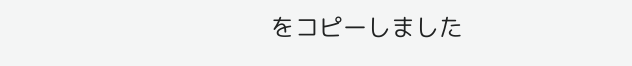をコピーしました